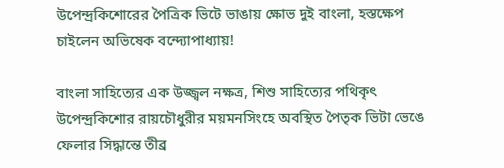উপেন্দ্রকিশোরের পৈত্রিক ভিটে ভাঙায় ক্ষোভ দুই বাংলা, হস্তক্ষেপ চাইলেন অভিষেক বন্দ্যোপাধ্যায়!

বাংলা সাহিত্যের এক উজ্জ্বল নক্ষত্র, শিশু সাহিত্যের পথিকৃৎ উপেন্দ্রকিশোর রায়চৌধুরীর ময়মনসিংহে অবস্থিত পৈতৃক ভিটা ভেঙে ফেলার সিদ্ধান্তে তীব্র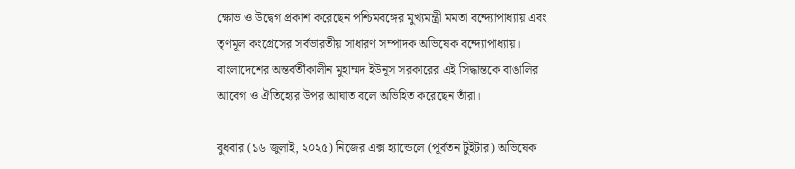ক্ষোভ ও উদ্বেগ প্রকাশ করেছেন পশ্চিমবঙ্গের মুখ্যমন্ত্রী মমতা বন্দ্যোপাধ্যায় এবং তৃণমূল কংগ্রেসের সর্বভারতীয় সাধারণ সম্পাদক অভিষেক বন্দ্যোপাধ্যায়। বাংলাদেশের অন্তর্বর্তীকালীন মুহাম্মদ ইউনূস সরকারের এই সিদ্ধান্তকে বাঙালির আবেগ ও ঐতিহ্যের উপর আঘাত বলে অভিহিত করেছেন তাঁরা।

বুধবার (১৬ জুলাই, ২০২৫) নিজের এক্স হ্যান্ডেলে (পূর্বতন টুইটার) অভিষেক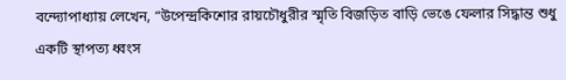বন্দ্যোপাধ্যায় লেখেন, “উপেন্দ্রকিশোর রায়চৌধুরীর স্মৃতি বিজড়িত বাড়ি ভেঙে ফেলার সিদ্ধান্ত শুধু একটি স্থাপত্য ধ্বংস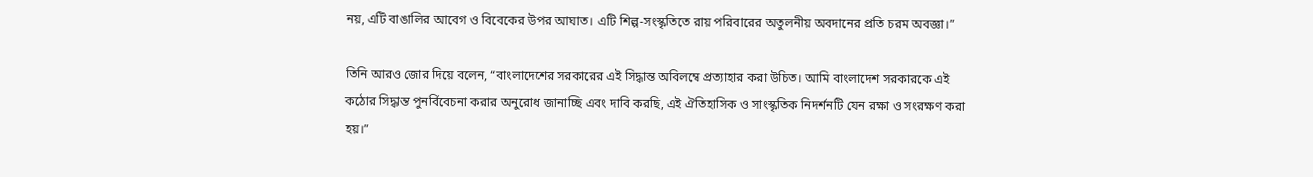নয়, এটি বাঙালির আবেগ ও বিবেকের উপর আঘাত। এটি শিল্প-সংস্কৃতিতে রায় পরিবারের অতুলনীয় অবদানের প্রতি চরম অবজ্ঞা।”

তিনি আরও জোর দিয়ে বলেন, “বাংলাদেশের সরকারের এই সিদ্ধান্ত অবিলম্বে প্রত্যাহার করা উচিত। আমি বাংলাদেশ সরকারকে এই কঠোর সিদ্ধান্ত পুনর্বিবেচনা করার অনুরোধ জানাচ্ছি এবং দাবি করছি, এই ঐতিহাসিক ও সাংস্কৃতিক নিদর্শনটি যেন রক্ষা ও সংরক্ষণ করা হয়।”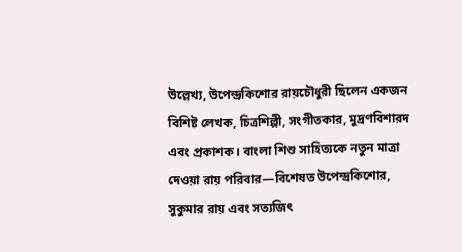উল্লেখ্য, উপেন্দ্রকিশোর রায়চৌধুরী ছিলেন একজন বিশিষ্ট লেখক, চিত্রশিল্পী, সংগীতকার, মুদ্রণবিশারদ এবং প্রকাশক। বাংলা শিশু সাহিত্যকে নতুন মাত্রা দেওয়া রায় পরিবার—বিশেষত উপেন্দ্রকিশোর, সুকুমার রায় এবং সত্যজিৎ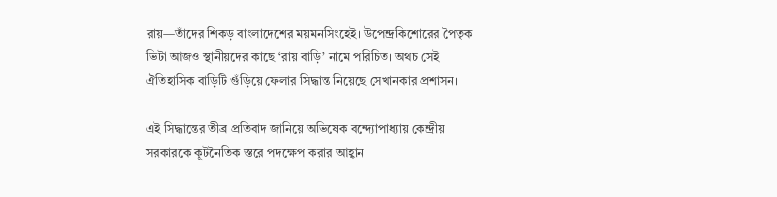রায়—তাঁদের শিকড় বাংলাদেশের ময়মনসিংহেই। উপেন্দ্রকিশোরের পৈতৃক ভিটা আজও স্থানীয়দের কাছে ‘রায় বাড়ি’ নামে পরিচিত। অথচ সেই ঐতিহাসিক বাড়িটি গুঁড়িয়ে ফেলার সিদ্ধান্ত নিয়েছে সেখানকার প্রশাসন।

এই সিদ্ধান্তের তীব্র প্রতিবাদ জানিয়ে অভিষেক বন্দ্যোপাধ্যায় কেন্দ্রীয় সরকারকে কূটনৈতিক স্তরে পদক্ষেপ করার আহ্বান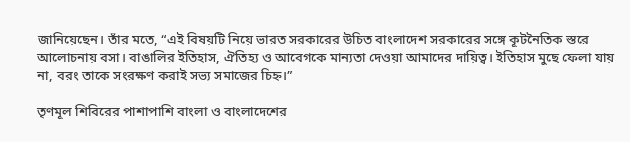জানিয়েছেন। তাঁর মতে, “এই বিষয়টি নিয়ে ভারত সরকারের উচিত বাংলাদেশ সরকারের সঙ্গে কূটনৈতিক স্তরে আলোচনায় বসা। বাঙালির ইতিহাস, ঐতিহ্য ও আবেগকে মান্যতা দেওয়া আমাদের দায়িত্ব। ইতিহাস মুছে ফেলা যায় না, বরং তাকে সংরক্ষণ করাই সভ্য সমাজের চিহ্ন।”

তৃণমূল শিবিরের পাশাপাশি বাংলা ও বাংলাদেশের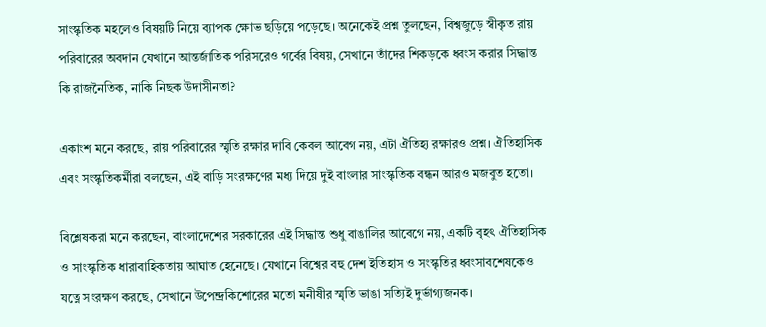সাংস্কৃতিক মহলেও বিষয়টি নিয়ে ব্যাপক ক্ষোভ ছড়িয়ে পড়েছে। অনেকেই প্রশ্ন তুলছেন, বিশ্বজুড়ে স্বীকৃত রায় পরিবারের অবদান যেখানে আন্তর্জাতিক পরিসরেও গর্বের বিষয়, সেখানে তাঁদের শিকড়কে ধ্বংস করার সিদ্ধান্ত কি রাজনৈতিক, নাকি নিছক উদাসীনতা?

একাংশ মনে করছে, রায় পরিবারের স্মৃতি রক্ষার দাবি কেবল আবেগ নয়, এটা ঐতিহ্য রক্ষারও প্রশ্ন। ঐতিহাসিক এবং সংস্কৃতিকর্মীরা বলছেন, এই বাড়ি সংরক্ষণের মধ্য দিয়ে দুই বাংলার সাংস্কৃতিক বন্ধন আরও মজবুত হতো।

বিশ্লেষকরা মনে করছেন, বাংলাদেশের সরকারের এই সিদ্ধান্ত শুধু বাঙালির আবেগে নয়, একটি বৃহৎ ঐতিহাসিক ও সাংস্কৃতিক ধারাবাহিকতায় আঘাত হেনেছে। যেখানে বিশ্বের বহু দেশ ইতিহাস ও সংস্কৃতির ধ্বংসাবশেষকেও যত্নে সংরক্ষণ করছে, সেখানে উপেন্দ্রকিশোরের মতো মনীষীর স্মৃতি ভাঙা সত্যিই দুর্ভাগ্যজনক।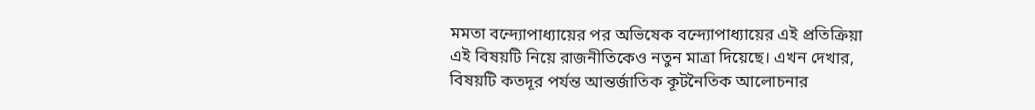মমতা বন্দ্যোপাধ্যায়ের পর অভিষেক বন্দ্যোপাধ্যায়ের এই প্রতিক্রিয়া এই বিষয়টি নিয়ে রাজনীতিকেও নতুন মাত্রা দিয়েছে। এখন দেখার, বিষয়টি কতদূর পর্যন্ত আন্তর্জাতিক কূটনৈতিক আলোচনার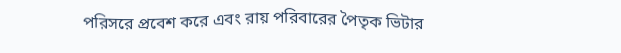পরিসরে প্রবেশ করে এবং রায় পরিবারের পৈতৃক ভিটার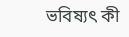ভবিষ্যৎ কী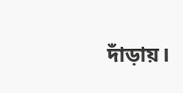দাঁড়ায়।